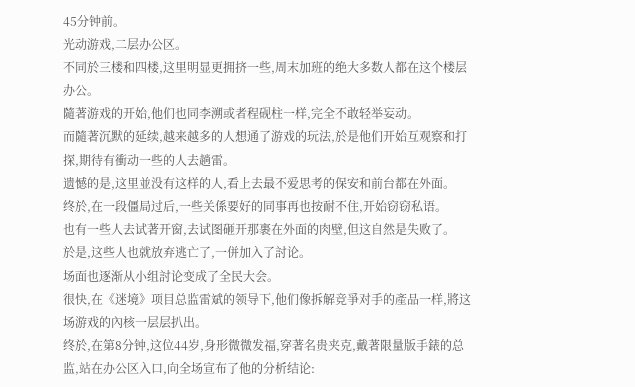45分钟前。
光动游戏,二层办公区。
不同於三楼和四楼,这里明显更拥挤一些,周末加班的绝大多数人都在这个楼层办公。
隨著游戏的开始,他们也同李溯或者程砚柱一样,完全不敢轻举妄动。
而隨著沉默的延续,越来越多的人想通了游戏的玩法,於是他们开始互观察和打探,期待有衝动一些的人去趟雷。
遗憾的是,这里並没有这样的人,看上去最不爱思考的保安和前台都在外面。
终於,在一段僵局过后,一些关係要好的同事再也按耐不住,开始窃窃私语。
也有一些人去试著开窗,去试图砸开那裹在外面的肉壁,但这自然是失败了。
於是,这些人也就放弃逃亡了,一併加入了討论。
场面也逐渐从小组討论变成了全民大会。
很快,在《迷境》项目总监雷斌的领导下,他们像拆解竞爭对手的產品一样,將这场游戏的內核一层层扒出。
终於,在第8分钟,这位44岁,身形微微发福,穿著名贵夹克,戴著限量版手錶的总监,站在办公区入口,向全场宣布了他的分析结论: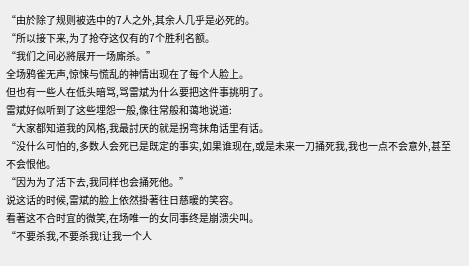“由於除了规则被选中的7人之外,其余人几乎是必死的。
“所以接下来,为了抢夺这仅有的7个胜利名额。
“我们之间必將展开一场廝杀。”
全场鸦雀无声,惊悚与慌乱的神情出现在了每个人脸上。
但也有一些人在低头暗骂,骂雷斌为什么要把这件事挑明了。
雷斌好似听到了这些埋怨一般,像往常般和蔼地说道:
“大家都知道我的风格,我最討厌的就是拐弯抹角话里有话。
“没什么可怕的,多数人会死已是既定的事实,如果谁现在,或是未来一刀捅死我,我也一点不会意外,甚至不会恨他。
“因为为了活下去,我同样也会捅死他。”
说这话的时候,雷斌的脸上依然掛著往日慈暖的笑容。
看著这不合时宜的微笑,在场唯一的女同事终是崩溃尖叫。
“不要杀我,不要杀我!让我一个人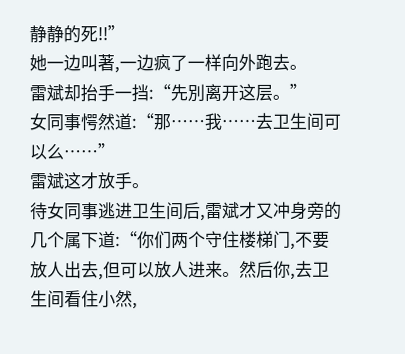静静的死!!”
她一边叫著,一边疯了一样向外跑去。
雷斌却抬手一挡:“先別离开这层。”
女同事愕然道:“那……我……去卫生间可以么……”
雷斌这才放手。
待女同事逃进卫生间后,雷斌才又冲身旁的几个属下道:“你们两个守住楼梯门,不要放人出去,但可以放人进来。然后你,去卫生间看住小然,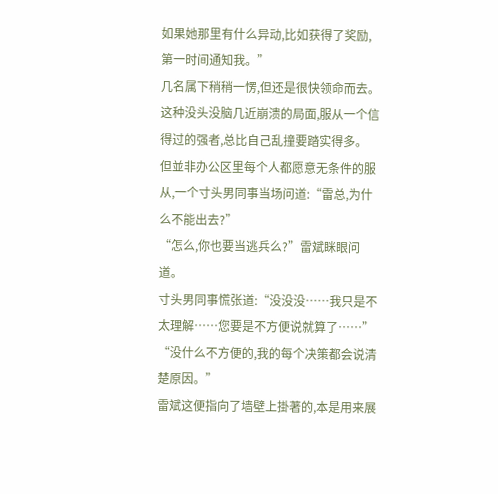如果她那里有什么异动,比如获得了奖励,第一时间通知我。”
几名属下稍稍一愣,但还是很快领命而去。
这种没头没脑几近崩溃的局面,服从一个信得过的强者,总比自己乱撞要踏实得多。
但並非办公区里每个人都愿意无条件的服从,一个寸头男同事当场问道:“雷总,为什么不能出去?”
“怎么,你也要当逃兵么?”雷斌眯眼问道。
寸头男同事慌张道:“没没没……我只是不太理解……您要是不方便说就算了……”
“没什么不方便的,我的每个决策都会说清楚原因。”
雷斌这便指向了墙壁上掛著的,本是用来展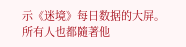示《迷境》每日数据的大屏。
所有人也都隨著他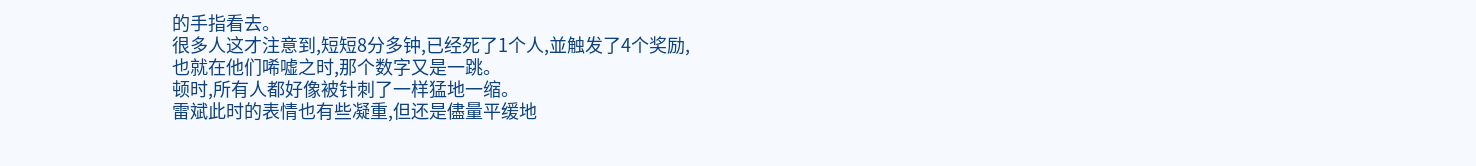的手指看去。
很多人这才注意到,短短8分多钟,已经死了1个人,並触发了4个奖励,
也就在他们唏嘘之时,那个数字又是一跳。
顿时,所有人都好像被针刺了一样猛地一缩。
雷斌此时的表情也有些凝重,但还是儘量平缓地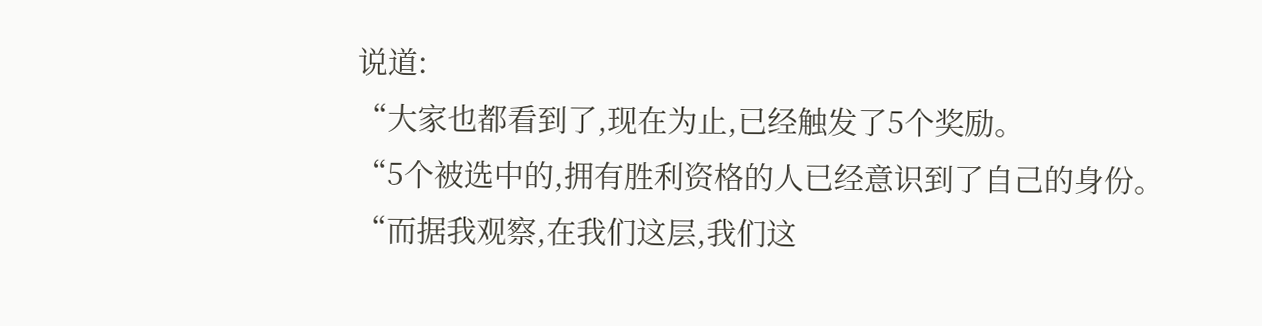说道:
“大家也都看到了,现在为止,已经触发了5个奖励。
“5个被选中的,拥有胜利资格的人已经意识到了自己的身份。
“而据我观察,在我们这层,我们这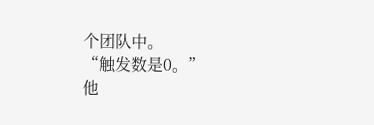个团队中。
“触发数是0。”
他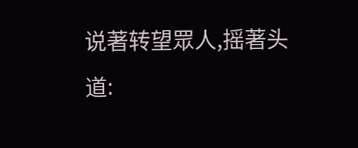说著转望眾人,摇著头道: